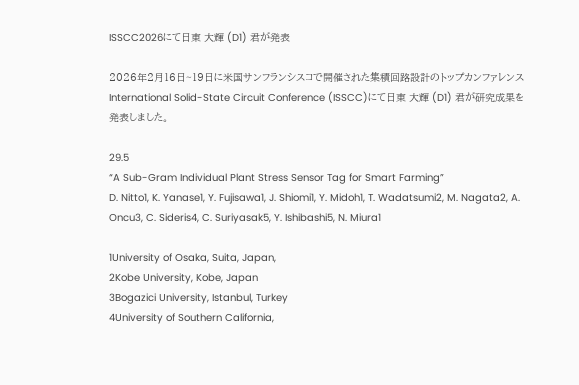ISSCC2026にて日東 大輝 (D1) 君が発表

2026年2月16日~19日に米国サンフランシスコで開催された集積回路設計のトップカンファレンスInternational Solid-State Circuit Conference (ISSCC)にて日東 大輝 (D1) 君が研究成果を発表しました。

29.5
“A Sub-Gram Individual Plant Stress Sensor Tag for Smart Farming”
D. Nitto1, K. Yanase1, Y. Fujisawa1, J. Shiomi1, Y. Midoh1, T. Wadatsumi2, M. Nagata2, A. Oncu3, C. Sideris4, C. Suriyasak5, Y. Ishibashi5, N. Miura1

1University of Osaka, Suita, Japan,
2Kobe University, Kobe, Japan
3Bogazici University, Istanbul, Turkey
4University of Southern California,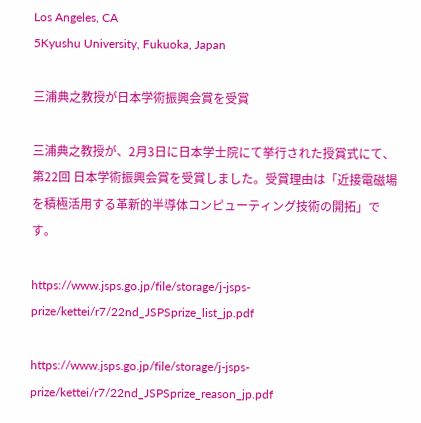Los Angeles, CA
5Kyushu University, Fukuoka, Japan

三浦典之教授が日本学術振興会賞を受賞

三浦典之教授が、2月3日に日本学士院にて挙行された授賞式にて、第22回 日本学術振興会賞を受賞しました。受賞理由は「近接電磁場を積極活用する革新的半導体コンピューティング技術の開拓」です。

https://www.jsps.go.jp/file/storage/j-jsps-prize/kettei/r7/22nd_JSPSprize_list_jp.pdf

https://www.jsps.go.jp/file/storage/j-jsps-prize/kettei/r7/22nd_JSPSprize_reason_jp.pdf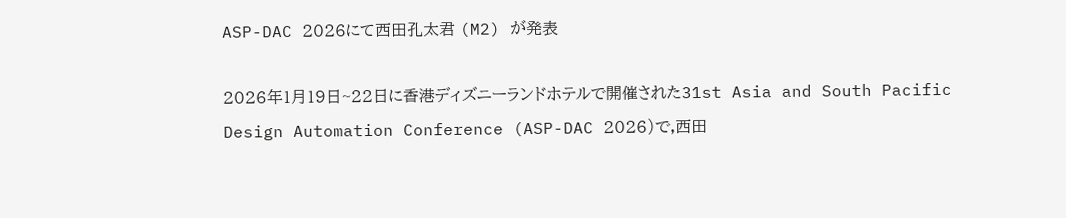ASP-DAC 2026にて西田孔太君 (M2) が発表

2026年1月19日~22日に香港ディズニーランドホテルで開催された31st Asia and South Pacific Design Automation Conference (ASP-DAC 2026)で,西田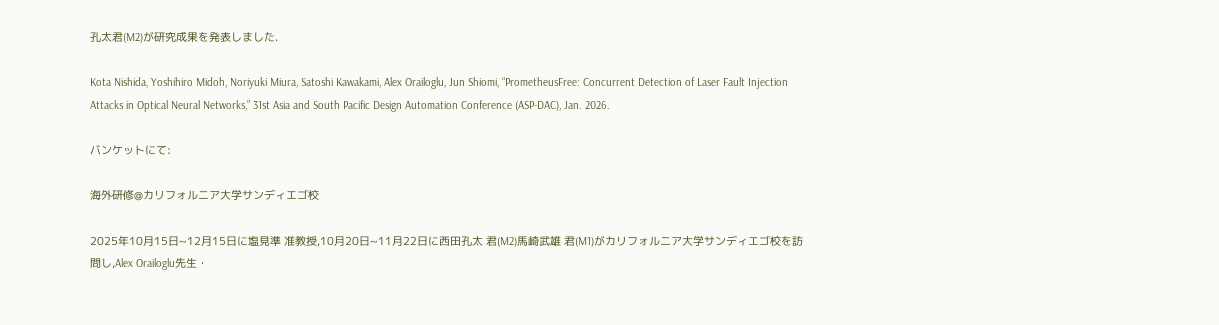孔太君(M2)が研究成果を発表しました.

Kota Nishida, Yoshihiro Midoh, Noriyuki Miura, Satoshi Kawakami, Alex Orailoglu, Jun Shiomi, “PrometheusFree: Concurrent Detection of Laser Fault Injection Attacks in Optical Neural Networks,” 31st Asia and South Pacific Design Automation Conference (ASP-DAC), Jan. 2026.

バンケットにて:

海外研修@カリフォルニア大学サンディエゴ校

2025年10月15日~12月15日に塩見準 准教授,10月20日~11月22日に西田孔太 君(M2)馬崎武雄 君(M1)がカリフォルニア大学サンディエゴ校を訪問し,Alex Orailoglu先生・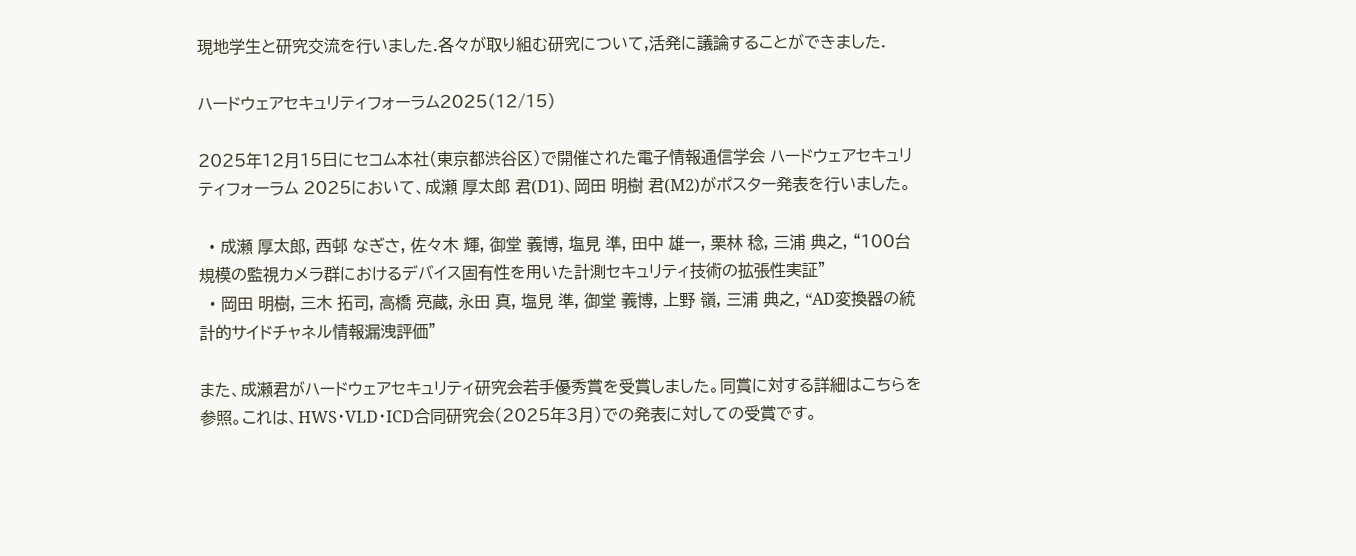現地学生と研究交流を行いました.各々が取り組む研究について,活発に議論することができました.

ハードウェアセキュリティフォーラム2025(12/15)

2025年12月15日にセコム本社(東京都渋谷区)で開催された電子情報通信学会 ハードウェアセキュリティフォーラム 2025において、成瀬 厚太郎 君(D1)、岡田 明樹 君(M2)がポスター発表を行いました。

  • 成瀬 厚太郎, 西邨 なぎさ, 佐々木 輝, 御堂 義博, 塩見 準, 田中 雄一, 栗林 稔, 三浦 典之, “100台規模の監視カメラ群におけるデバイス固有性を用いた計測セキュリティ技術の拡張性実証”
  • 岡田 明樹, 三木 拓司, 高橋 亮蔵, 永田 真, 塩見 準, 御堂 義博, 上野 嶺, 三浦 典之, “AD変換器の統計的サイドチャネル情報漏洩評価”

また、成瀬君がハードウェアセキュリティ研究会若手優秀賞を受賞しました。同賞に対する詳細はこちらを参照。これは、HWS・VLD・ICD合同研究会(2025年3月)での発表に対しての受賞です。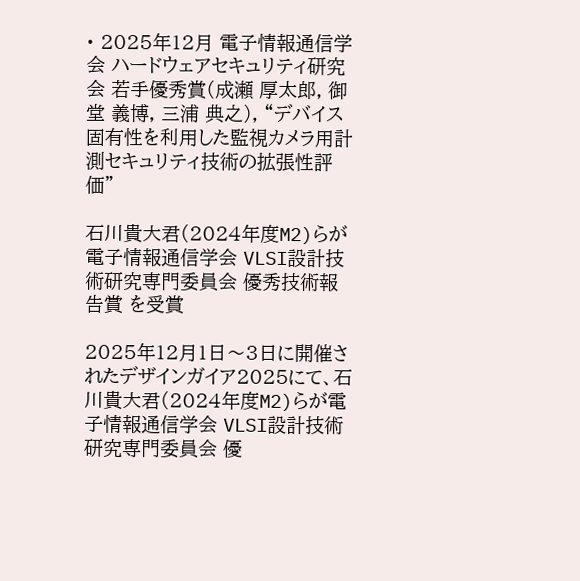• 2025年12月 電子情報通信学会 ハードウェアセキュリティ研究会 若手優秀賞(成瀬 厚太郎, 御堂 義博, 三浦 典之), “デバイス固有性を利用した監視カメラ用計測セキュリティ技術の拡張性評価”

石川貴大君(2024年度M2)らが 電子情報通信学会 VLSI設計技術研究専門委員会 優秀技術報告賞 を受賞

2025年12月1日〜3日に開催されたデザインガイア2025にて、石川貴大君(2024年度M2)らが電子情報通信学会 VLSI設計技術研究専門委員会 優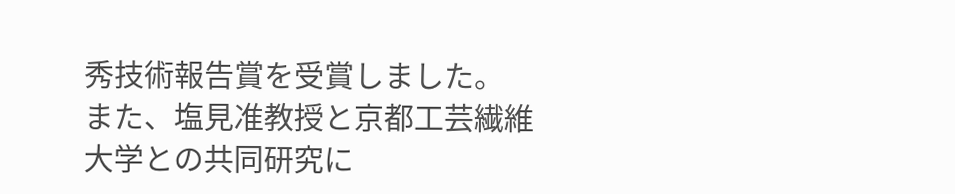秀技術報告賞を受賞しました。
また、塩見准教授と京都工芸繊維大学との共同研究に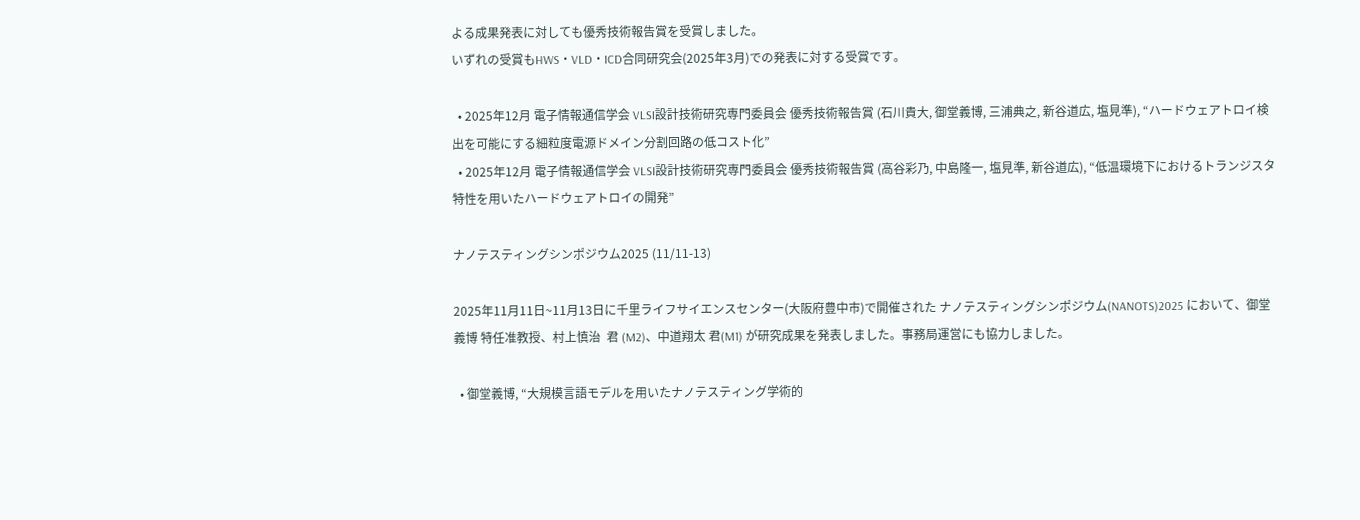よる成果発表に対しても優秀技術報告賞を受賞しました。
いずれの受賞もHWS・VLD・ICD合同研究会(2025年3月)での発表に対する受賞です。

  • 2025年12月 電子情報通信学会 VLSI設計技術研究専門委員会 優秀技術報告賞 (石川貴大, 御堂義博, 三浦典之, 新谷道広, 塩見準), “ハードウェアトロイ検出を可能にする細粒度電源ドメイン分割回路の低コスト化”
  • 2025年12月 電子情報通信学会 VLSI設計技術研究専門委員会 優秀技術報告賞 (高谷彩乃, 中島隆一, 塩見準, 新谷道広), “低温環境下におけるトランジスタ特性を用いたハードウェアトロイの開発”

ナノテスティングシンポジウム2025 (11/11-13)

2025年11月11日~11月13日に千里ライフサイエンスセンター(大阪府豊中市)で開催された ナノテスティングシンポジウム(NANOTS)2025 において、御堂義博 特任准教授、村上慎治  君 (M2)、中道翔太 君(M1) が研究成果を発表しました。事務局運営にも協力しました。

  • 御堂義博, “大規模言語モデルを用いたナノテスティング学術的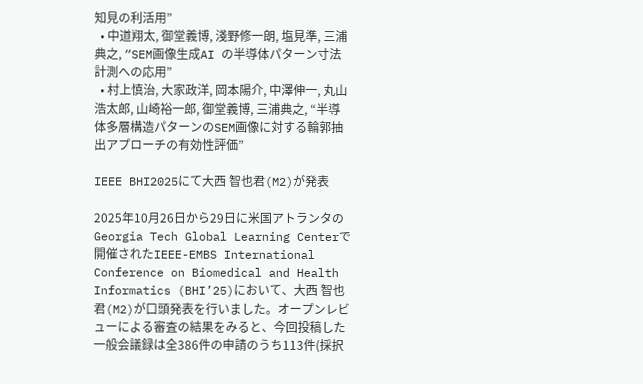知見の利活用”
  • 中道翔太, 御堂義博, 淺野修一朗, 塩見準, 三浦典之, “SEM画像生成AI の半導体パターン寸法計測への応用”
  • 村上慎治, 大家政洋, 岡本陽介, 中澤伸一, 丸山浩太郎, 山崎裕一郎, 御堂義博, 三浦典之, “半導体多層構造パターンのSEM画像に対する輪郭抽出アプローチの有効性評価”

IEEE BHI2025にて大西 智也君(M2)が発表

2025年10月26日から29日に米国アトランタのGeorgia Tech Global Learning Centerで開催されたIEEE-EMBS International Conference on Biomedical and Health Informatics (BHI’25)において、大西 智也君(M2)が口頭発表を行いました。オープンレビューによる審査の結果をみると、今回投稿した一般会議録は全386件の申請のうち113件(採択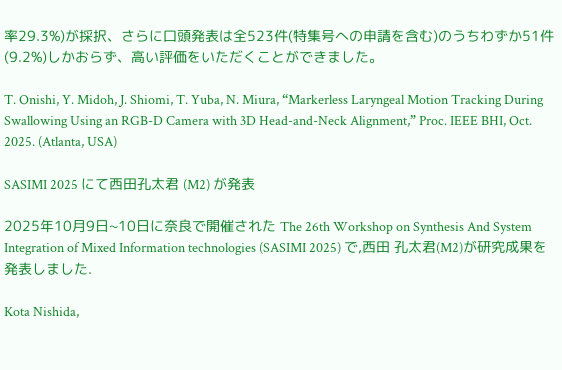率29.3%)が採択、さらに口頭発表は全523件(特集号への申請を含む)のうちわずか51件(9.2%)しかおらず、高い評価をいただくことができました。

T. Onishi, Y. Midoh, J. Shiomi, T. Yuba, N. Miura, “Markerless Laryngeal Motion Tracking During Swallowing Using an RGB-D Camera with 3D Head-and-Neck Alignment,” Proc. IEEE BHI, Oct. 2025. (Atlanta, USA)

SASIMI 2025 にて西田孔太君 (M2) が発表

2025年10月9日~10日に奈良で開催された The 26th Workshop on Synthesis And System Integration of Mixed Information technologies (SASIMI 2025) で,西田 孔太君(M2)が研究成果を発表しました.

Kota Nishida,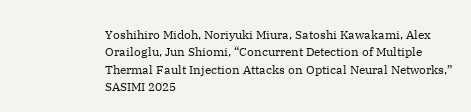Yoshihiro Midoh, Noriyuki Miura, Satoshi Kawakami, Alex Orailoglu, Jun Shiomi, “Concurrent Detection of Multiple Thermal Fault Injection Attacks on Optical Neural Networks,” SASIMI 2025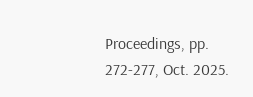Proceedings, pp. 272-277, Oct. 2025.